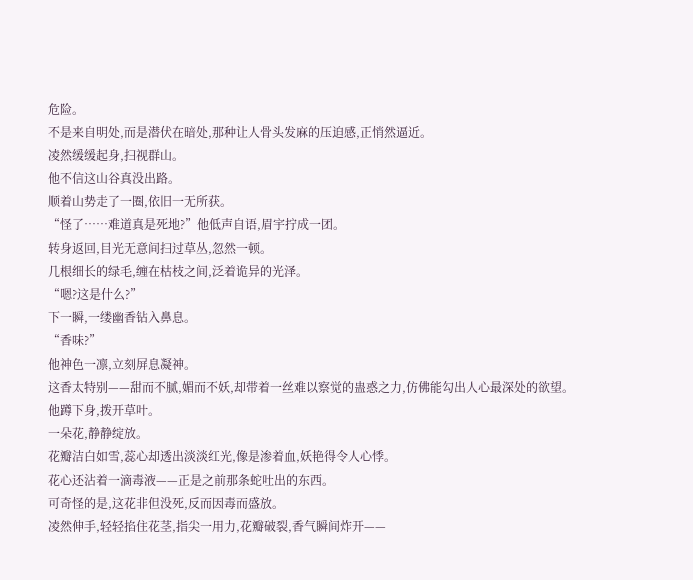危险。
不是来自明处,而是潜伏在暗处,那种让人骨头发麻的压迫感,正悄然逼近。
凌然缓缓起身,扫视群山。
他不信这山谷真没出路。
顺着山势走了一圈,依旧一无所获。
“怪了……难道真是死地?”他低声自语,眉宇拧成一团。
转身返回,目光无意间扫过草丛,忽然一顿。
几根细长的绿毛,缠在枯枝之间,泛着诡异的光泽。
“嗯?这是什么?”
下一瞬,一缕幽香钻入鼻息。
“香味?”
他神色一凛,立刻屏息凝神。
这香太特别——甜而不腻,媚而不妖,却带着一丝难以察觉的蛊惑之力,仿佛能勾出人心最深处的欲望。
他蹲下身,拨开草叶。
一朵花,静静绽放。
花瓣洁白如雪,蕊心却透出淡淡红光,像是渗着血,妖艳得令人心悸。
花心还沾着一滴毒液——正是之前那条蛇吐出的东西。
可奇怪的是,这花非但没死,反而因毒而盛放。
凌然伸手,轻轻掐住花茎,指尖一用力,花瓣破裂,香气瞬间炸开——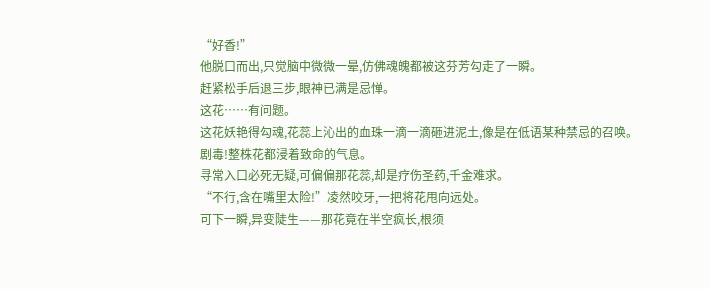“好香!”
他脱口而出,只觉脑中微微一晕,仿佛魂魄都被这芬芳勾走了一瞬。
赶紧松手后退三步,眼神已满是忌惮。
这花……有问题。
这花妖艳得勾魂,花蕊上沁出的血珠一滴一滴砸进泥土,像是在低语某种禁忌的召唤。
剧毒!整株花都浸着致命的气息。
寻常入口必死无疑,可偏偏那花蕊,却是疗伤圣药,千金难求。
“不行,含在嘴里太险!”凌然咬牙,一把将花甩向远处。
可下一瞬,异变陡生——那花竟在半空疯长,根须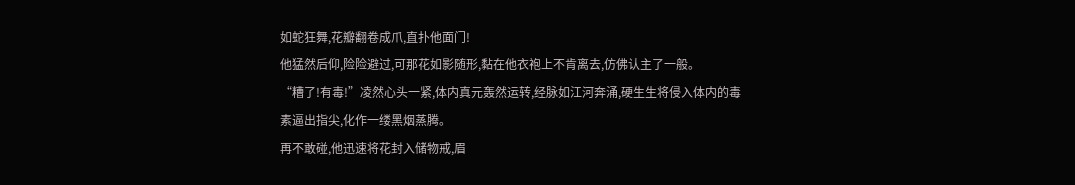如蛇狂舞,花瓣翻卷成爪,直扑他面门!
他猛然后仰,险险避过,可那花如影随形,黏在他衣袍上不肯离去,仿佛认主了一般。
“糟了!有毒!”凌然心头一紧,体内真元轰然运转,经脉如江河奔涌,硬生生将侵入体内的毒素逼出指尖,化作一缕黑烟蒸腾。
再不敢碰,他迅速将花封入储物戒,眉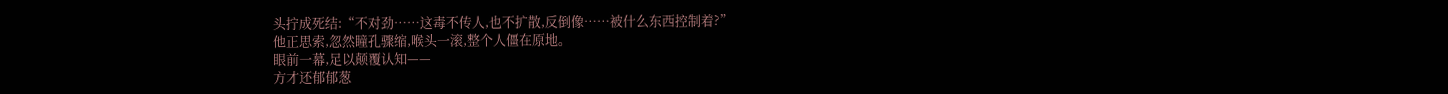头拧成死结:“不对劲……这毒不传人,也不扩散,反倒像……被什么东西控制着?”
他正思索,忽然瞳孔骤缩,喉头一滚,整个人僵在原地。
眼前一幕,足以颠覆认知——
方才还郁郁葱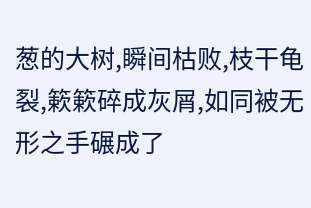葱的大树,瞬间枯败,枝干龟裂,簌簌碎成灰屑,如同被无形之手碾成了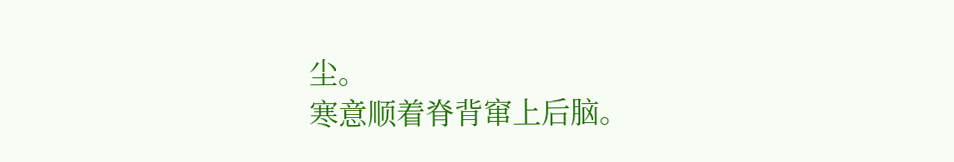尘。
寒意顺着脊背窜上后脑。